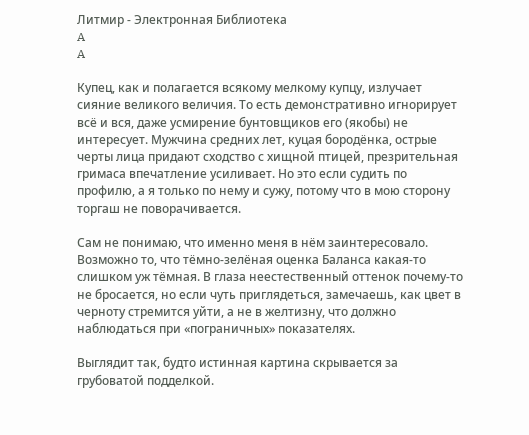Литмир - Электронная Библиотека
A
A

Купец, как и полагается всякому мелкому купцу, излучает сияние великого величия. То есть демонстративно игнорирует всё и вся, даже усмирение бунтовщиков его (якобы) не интересует. Мужчина средних лет, куцая бородёнка, острые черты лица придают сходство с хищной птицей, презрительная гримаса впечатление усиливает. Но это если судить по профилю, а я только по нему и сужу, потому что в мою сторону торгаш не поворачивается.

Сам не понимаю, что именно меня в нём заинтересовало. Возможно то, что тёмно-зелёная оценка Баланса какая-то слишком уж тёмная. В глаза неестественный оттенок почему-то не бросается, но если чуть приглядеться, замечаешь, как цвет в черноту стремится уйти, а не в желтизну, что должно наблюдаться при «пограничных» показателях.

Выглядит так, будто истинная картина скрывается за грубоватой подделкой.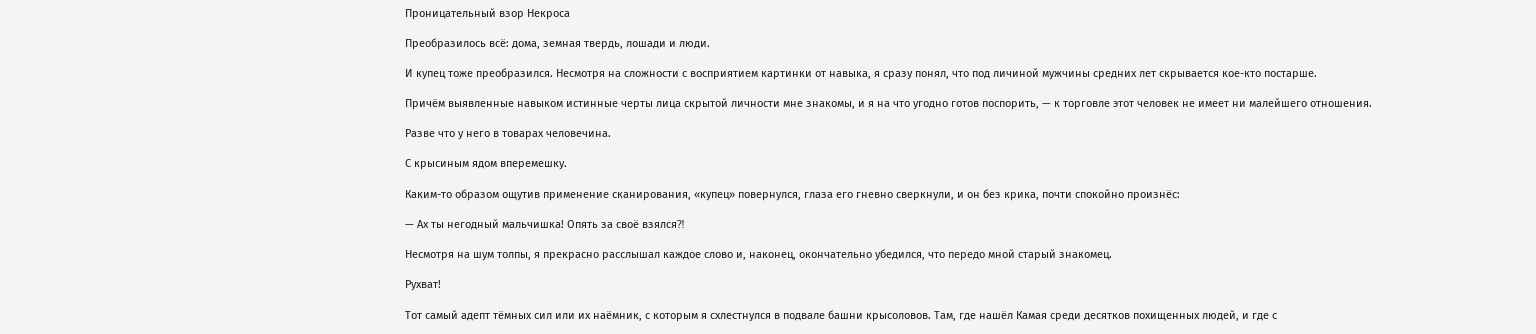Проницательный взор Некроса

Преобразилось всё: дома, земная твердь, лошади и люди.

И купец тоже преобразился. Несмотря на сложности с восприятием картинки от навыка, я сразу понял, что под личиной мужчины средних лет скрывается кое-кто постарше.

Причём выявленные навыком истинные черты лица скрытой личности мне знакомы, и я на что угодно готов поспорить, — к торговле этот человек не имеет ни малейшего отношения.

Разве что у него в товарах человечина.

С крысиным ядом вперемешку.

Каким-то образом ощутив применение сканирования, «купец» повернулся, глаза его гневно сверкнули, и он без крика, почти спокойно произнёс:

— Ах ты негодный мальчишка! Опять за своё взялся⁈

Несмотря на шум толпы, я прекрасно расслышал каждое слово и, наконец, окончательно убедился, что передо мной старый знакомец.

Рухват!

Тот самый адепт тёмных сил или их наёмник, с которым я схлестнулся в подвале башни крысоловов. Там, где нашёл Камая среди десятков похищенных людей, и где с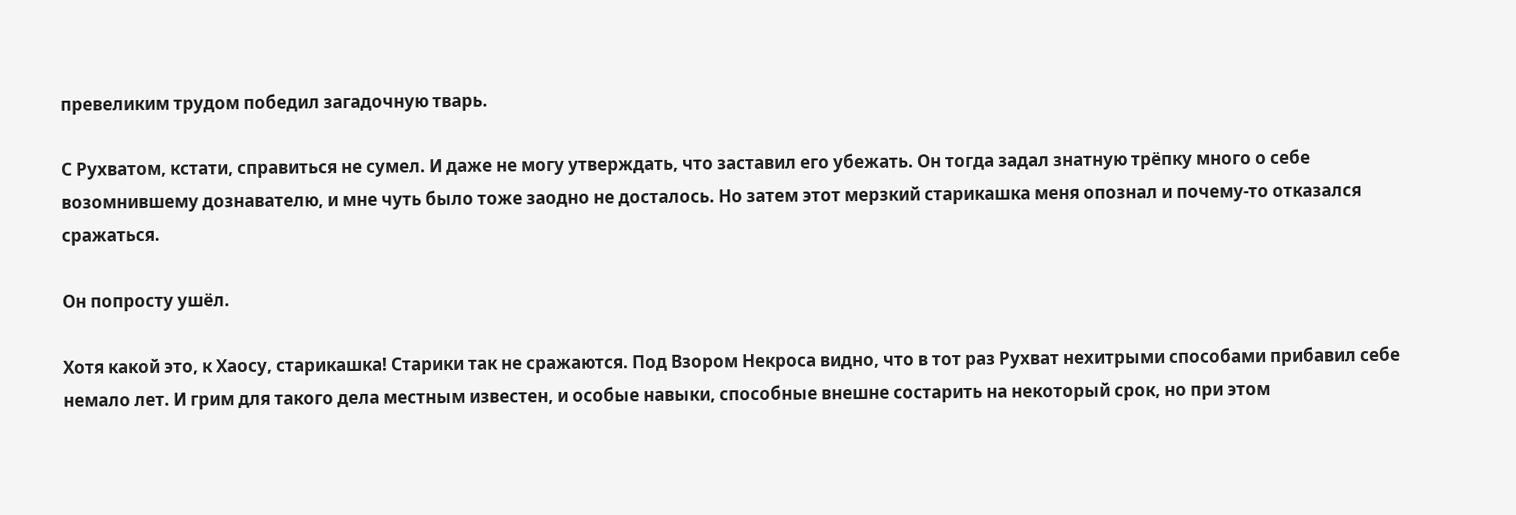превеликим трудом победил загадочную тварь.

С Рухватом, кстати, справиться не сумел. И даже не могу утверждать, что заставил его убежать. Он тогда задал знатную трёпку много о себе возомнившему дознавателю, и мне чуть было тоже заодно не досталось. Но затем этот мерзкий старикашка меня опознал и почему-то отказался сражаться.

Он попросту ушёл.

Хотя какой это, к Хаосу, старикашка! Старики так не сражаются. Под Взором Некроса видно, что в тот раз Рухват нехитрыми способами прибавил себе немало лет. И грим для такого дела местным известен, и особые навыки, способные внешне состарить на некоторый срок, но при этом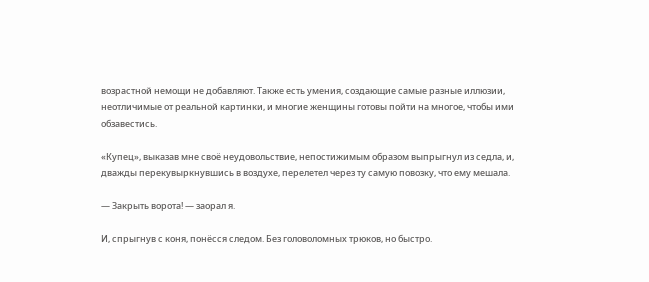возрастной немощи не добавляют. Также есть умения, создающие самые разные иллюзии, неотличимые от реальной картинки, и многие женщины готовы пойти на многое, чтобы ими обзавестись.

«Купец», выказав мне своё неудовольствие, непостижимым образом выпрыгнул из седла, и, дважды перекувыркнувшись в воздухе, перелетел через ту самую повозку, что ему мешала.

— Закрыть ворота! — заорал я.

И, спрыгнув с коня, понёсся следом. Без головоломных трюков, но быстро.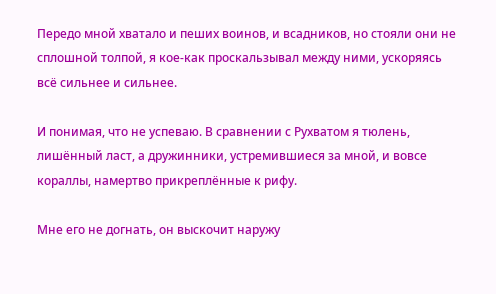Передо мной хватало и пеших воинов, и всадников, но стояли они не сплошной толпой, я кое-как проскальзывал между ними, ускоряясь всё сильнее и сильнее.

И понимая, что не успеваю. В сравнении с Рухватом я тюлень, лишённый ласт, а дружинники, устремившиеся за мной, и вовсе кораллы, намертво прикреплённые к рифу.

Мне его не догнать, он выскочит наружу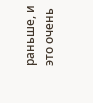раньше, и это очень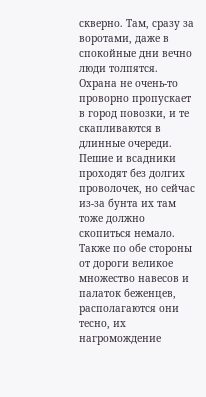скверно. Там, сразу за воротами, даже в спокойные дни вечно люди толпятся. Охрана не очень-то проворно пропускает в город повозки, и те скапливаются в длинные очереди. Пешие и всадники проходят без долгих проволочек, но сейчас из-за бунта их там тоже должно скопиться немало. Также по обе стороны от дороги великое множество навесов и палаток беженцев, располагаются они тесно, их нагромождение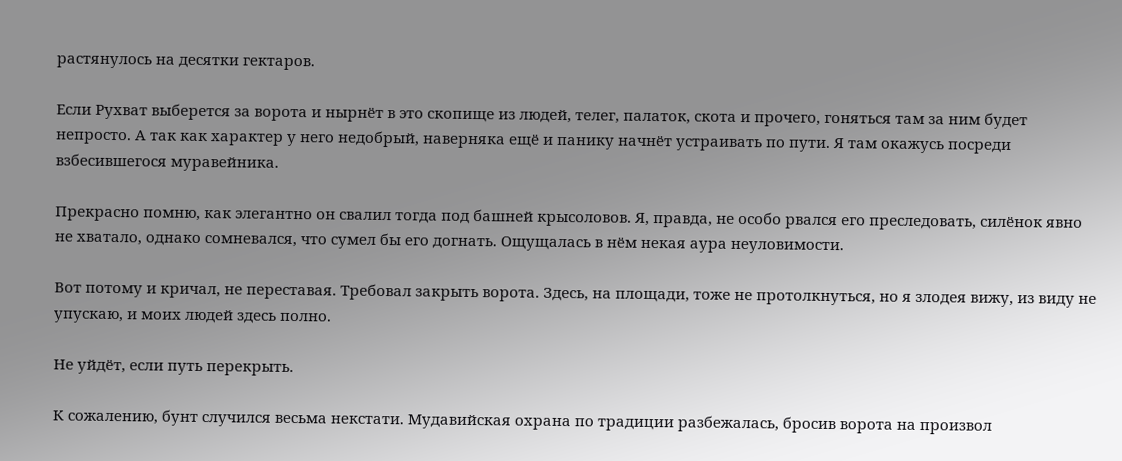растянулось на десятки гектаров.

Если Рухват выберется за ворота и нырнёт в это скопище из людей, телег, палаток, скота и прочего, гоняться там за ним будет непросто. А так как характер у него недобрый, наверняка ещё и панику начнёт устраивать по пути. Я там окажусь посреди взбесившегося муравейника.

Прекрасно помню, как элегантно он свалил тогда под башней крысоловов. Я, правда, не особо рвался его преследовать, силёнок явно не хватало, однако сомневался, что сумел бы его догнать. Ощущалась в нём некая аура неуловимости.

Вот потому и кричал, не переставая. Требовал закрыть ворота. Здесь, на площади, тоже не протолкнуться, но я злодея вижу, из виду не упускаю, и моих людей здесь полно.

Не уйдёт, если путь перекрыть.

К сожалению, бунт случился весьма некстати. Мудавийская охрана по традиции разбежалась, бросив ворота на произвол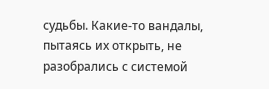судьбы. Какие-то вандалы, пытаясь их открыть, не разобрались с системой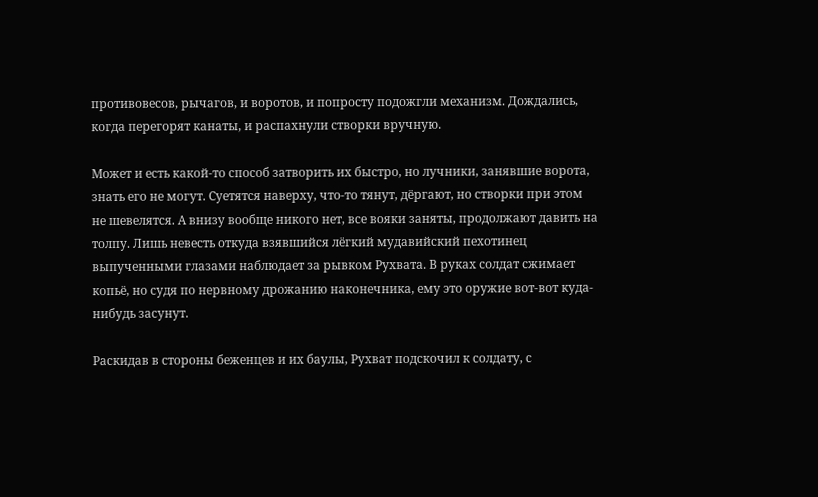противовесов, рычагов, и воротов, и попросту подожгли механизм. Дождались, когда перегорят канаты, и распахнули створки вручную.

Может и есть какой-то способ затворить их быстро, но лучники, занявшие ворота, знать его не могут. Суетятся наверху, что-то тянут, дёргают, но створки при этом не шевелятся. А внизу вообще никого нет, все вояки заняты, продолжают давить на толпу. Лишь невесть откуда взявшийся лёгкий мудавийский пехотинец выпученными глазами наблюдает за рывком Рухвата. В руках солдат сжимает копьё, но судя по нервному дрожанию наконечника, ему это оружие вот-вот куда-нибудь засунут.

Раскидав в стороны беженцев и их баулы, Рухват подскочил к солдату, с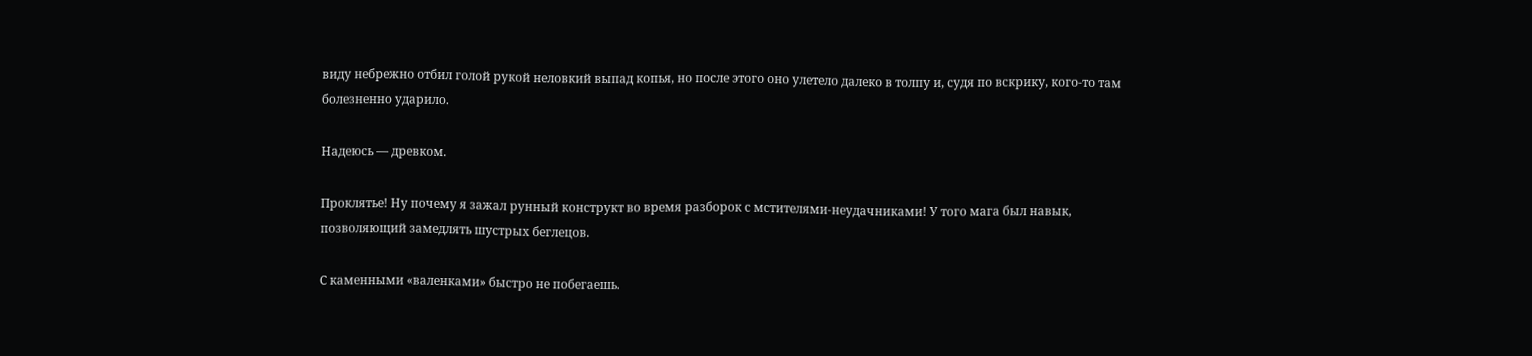виду небрежно отбил голой рукой неловкий выпад копья, но после этого оно улетело далеко в толпу и, судя по вскрику, кого-то там болезненно ударило.

Надеюсь — древком.

Проклятье! Ну почему я зажал рунный конструкт во время разборок с мстителями-неудачниками! У того мага был навык, позволяющий замедлять шустрых беглецов.

С каменными «валенками» быстро не побегаешь.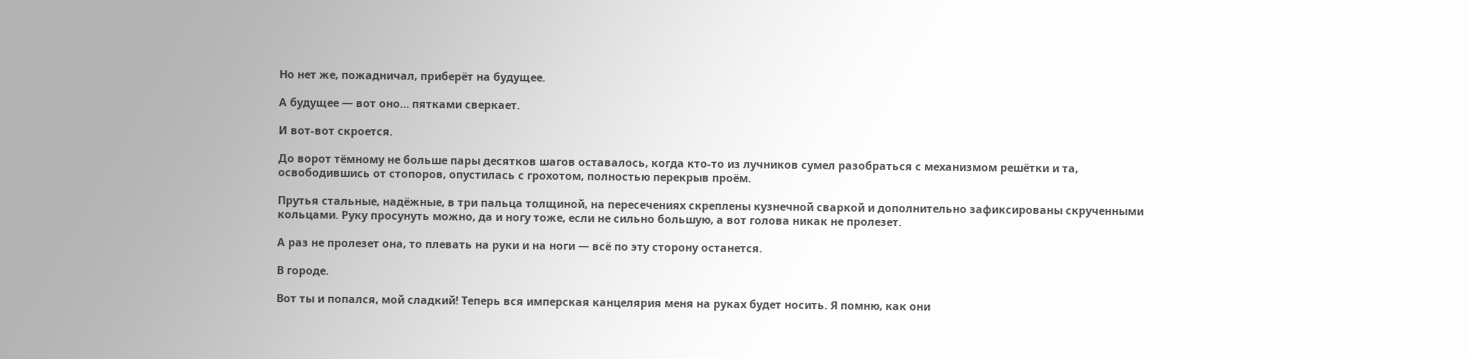Но нет же, пожадничал, приберёт на будущее.

А будущее — вот оно… пятками сверкает.

И вот-вот скроется.

До ворот тёмному не больше пары десятков шагов оставалось, когда кто-то из лучников сумел разобраться с механизмом решётки и та, освободившись от стопоров, опустилась с грохотом, полностью перекрыв проём.

Прутья стальные, надёжные, в три пальца толщиной, на пересечениях скреплены кузнечной сваркой и дополнительно зафиксированы скрученными кольцами. Руку просунуть можно, да и ногу тоже, если не сильно большую, а вот голова никак не пролезет.

А раз не пролезет она, то плевать на руки и на ноги — всё по эту сторону останется.

В городе.

Вот ты и попался, мой сладкий! Теперь вся имперская канцелярия меня на руках будет носить. Я помню, как они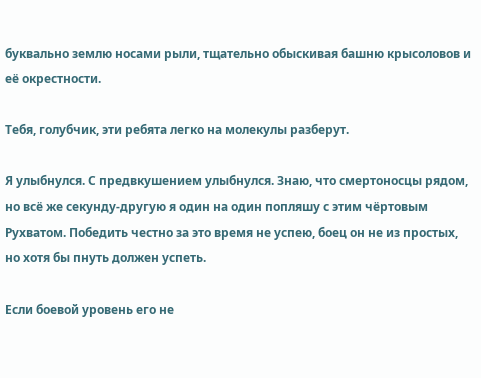буквально землю носами рыли, тщательно обыскивая башню крысоловов и её окрестности.

Тебя, голубчик, эти ребята легко на молекулы разберут.

Я улыбнулся. С предвкушением улыбнулся. Знаю, что смертоносцы рядом, но всё же секунду-другую я один на один попляшу с этим чёртовым Рухватом. Победить честно за это время не успею, боец он не из простых, но хотя бы пнуть должен успеть.

Если боевой уровень его не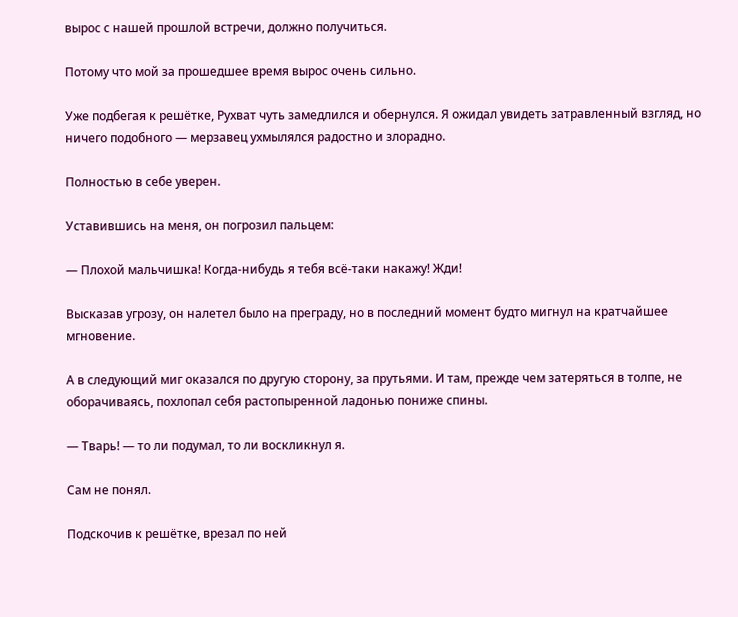вырос с нашей прошлой встречи, должно получиться.

Потому что мой за прошедшее время вырос очень сильно.

Уже подбегая к решётке, Рухват чуть замедлился и обернулся. Я ожидал увидеть затравленный взгляд, но ничего подобного — мерзавец ухмылялся радостно и злорадно.

Полностью в себе уверен.

Уставившись на меня, он погрозил пальцем:

— Плохой мальчишка! Когда-нибудь я тебя всё-таки накажу! Жди!

Высказав угрозу, он налетел было на преграду, но в последний момент будто мигнул на кратчайшее мгновение.

А в следующий миг оказался по другую сторону, за прутьями. И там, прежде чем затеряться в толпе, не оборачиваясь, похлопал себя растопыренной ладонью пониже спины.

— Тварь! — то ли подумал, то ли воскликнул я.

Сам не понял.

Подскочив к решётке, врезал по ней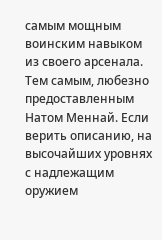самым мощным воинским навыком из своего арсенала. Тем самым, любезно предоставленным Натом Меннай. Если верить описанию, на высочайших уровнях с надлежащим оружием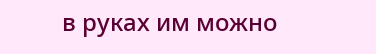в руках им можно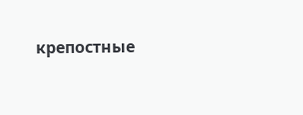крепостные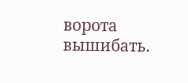ворота вышибать.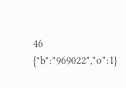46
{"b":"969022","o":1}